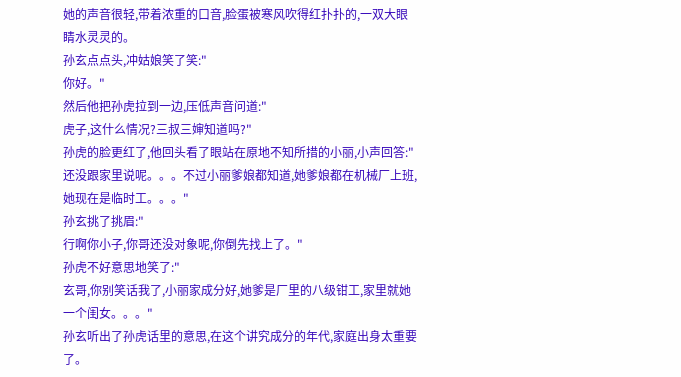她的声音很轻,带着浓重的口音,脸蛋被寒风吹得红扑扑的,一双大眼睛水灵灵的。
孙玄点点头,冲姑娘笑了笑:"
你好。"
然后他把孙虎拉到一边,压低声音问道:"
虎子,这什么情况?三叔三婶知道吗?"
孙虎的脸更红了,他回头看了眼站在原地不知所措的小丽,小声回答:"
还没跟家里说呢。。。不过小丽爹娘都知道,她爹娘都在机械厂上班,她现在是临时工。。。"
孙玄挑了挑眉:"
行啊你小子,你哥还没对象呢,你倒先找上了。"
孙虎不好意思地笑了:"
玄哥,你别笑话我了,小丽家成分好,她爹是厂里的八级钳工,家里就她一个闺女。。。"
孙玄听出了孙虎话里的意思,在这个讲究成分的年代,家庭出身太重要了。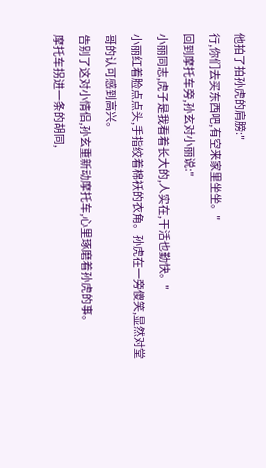他拍了拍孙虎的肩膀:"
行,你们去买东西吧,有空来家里坐坐。"
回到摩托车旁,孙玄对小丽说:"
小丽同志,虎子是我看着长大的,人实在,干活也勤快。"
小丽红着脸点点头,手指绞着棉袄的衣角。孙虎在一旁傻笑,显然对堂哥的认可感到高兴。
告别了这对小情侣,孙玄重新动摩托车,心里琢磨着孙虎的事。
摩托车拐进一条的胡同,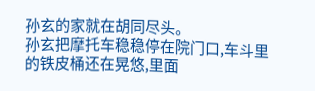孙玄的家就在胡同尽头。
孙玄把摩托车稳稳停在院门口,车斗里的铁皮桶还在晃悠,里面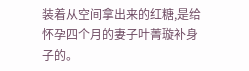装着从空间拿出来的红糖,是给怀孕四个月的妻子叶菁璇补身子的。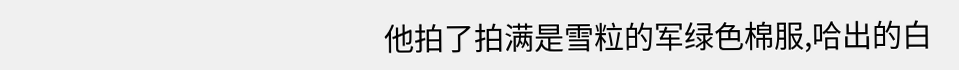他拍了拍满是雪粒的军绿色棉服,哈出的白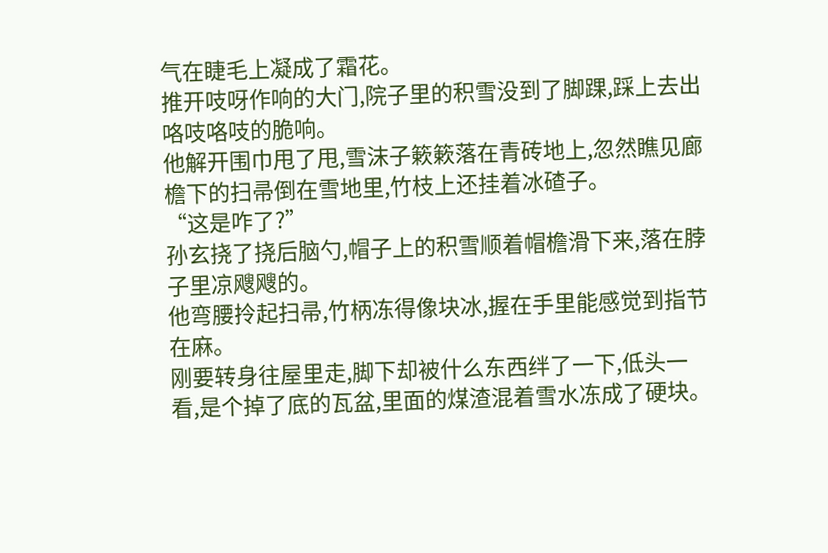气在睫毛上凝成了霜花。
推开吱呀作响的大门,院子里的积雪没到了脚踝,踩上去出咯吱咯吱的脆响。
他解开围巾甩了甩,雪沫子簌簌落在青砖地上,忽然瞧见廊檐下的扫帚倒在雪地里,竹枝上还挂着冰碴子。
“这是咋了?”
孙玄挠了挠后脑勺,帽子上的积雪顺着帽檐滑下来,落在脖子里凉飕飕的。
他弯腰拎起扫帚,竹柄冻得像块冰,握在手里能感觉到指节在麻。
刚要转身往屋里走,脚下却被什么东西绊了一下,低头一看,是个掉了底的瓦盆,里面的煤渣混着雪水冻成了硬块。